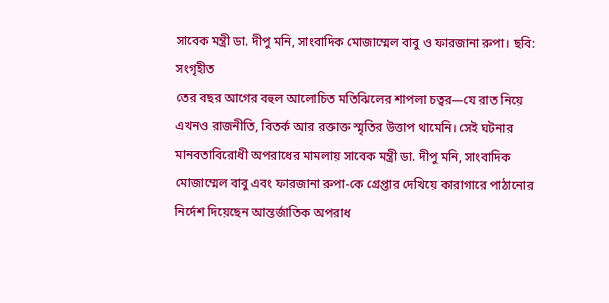সাবেক মন্ত্রী ডা. দীপু মনি, সাংবাদিক মোজাম্মেল বাবু ও ফারজানা রুপা। ছবি: সংগৃহীত
তের বছর আগের বহুল আলোচিত মতিঝিলের শাপলা চত্বর—যে রাত নিয়ে এখনও রাজনীতি, বিতর্ক আর রক্তাক্ত স্মৃতির উত্তাপ থামেনি। সেই ঘটনার মানবতাবিরোধী অপরাধের মামলায় সাবেক মন্ত্রী ডা. দীপু মনি, সাংবাদিক মোজাম্মেল বাবু এবং ফারজানা রুপা-কে গ্রেপ্তার দেখিয়ে কারাগারে পাঠানোর নির্দেশ দিয়েছেন আন্তর্জাতিক অপরাধ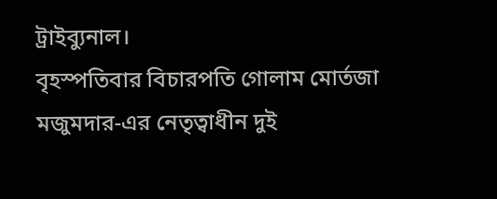ট্রাইব্যুনাল।
বৃহস্পতিবার বিচারপতি গোলাম মোর্তজা মজুমদার-এর নেতৃত্বাধীন দুই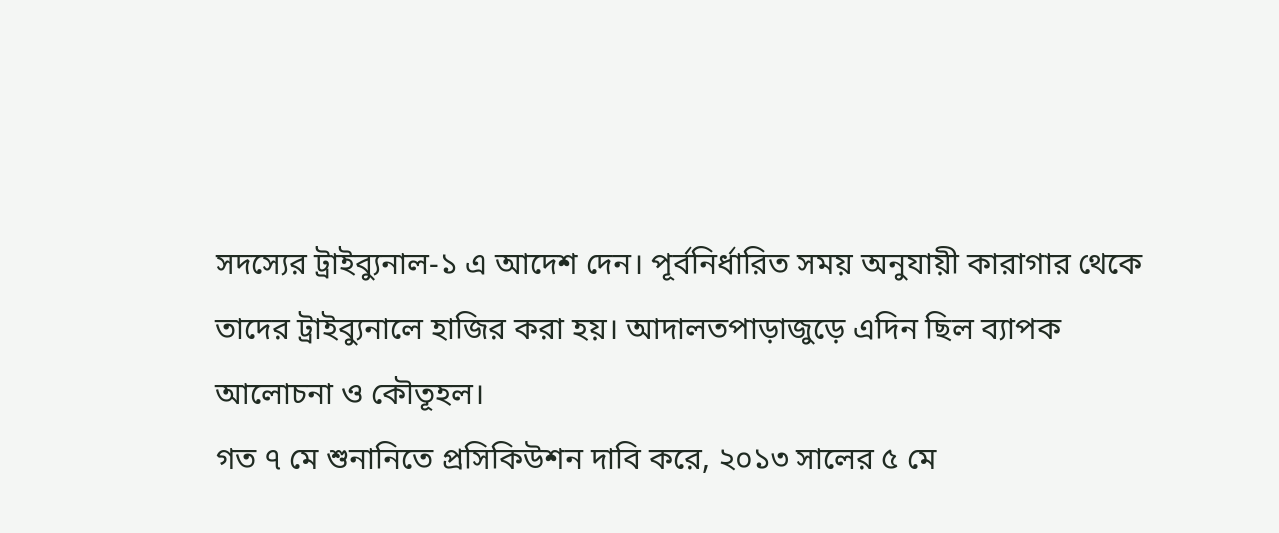সদস্যের ট্রাইব্যুনাল-১ এ আদেশ দেন। পূর্বনির্ধারিত সময় অনুযায়ী কারাগার থেকে তাদের ট্রাইব্যুনালে হাজির করা হয়। আদালতপাড়াজুড়ে এদিন ছিল ব্যাপক আলোচনা ও কৌতূহল।
গত ৭ মে শুনানিতে প্রসিকিউশন দাবি করে, ২০১৩ সালের ৫ মে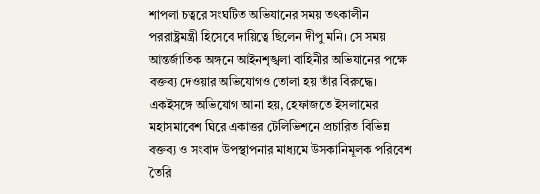শাপলা চত্বরে সংঘটিত অভিযানের সময় তৎকালীন পররাষ্ট্রমন্ত্রী হিসেবে দায়িত্বে ছিলেন দীপু মনি। সে সময় আন্তর্জাতিক অঙ্গনে আইনশৃঙ্খলা বাহিনীর অভিযানের পক্ষে বক্তব্য দেওয়ার অভিযোগও তোলা হয় তাঁর বিরুদ্ধে।
একইসঙ্গে অভিযোগ আনা হয়, হেফাজতে ইসলামের মহাসমাবেশ ঘিরে একাত্তর টেলিভিশনে প্রচারিত বিভিন্ন বক্তব্য ও সংবাদ উপস্থাপনার মাধ্যমে উসকানিমূলক পরিবেশ তৈরি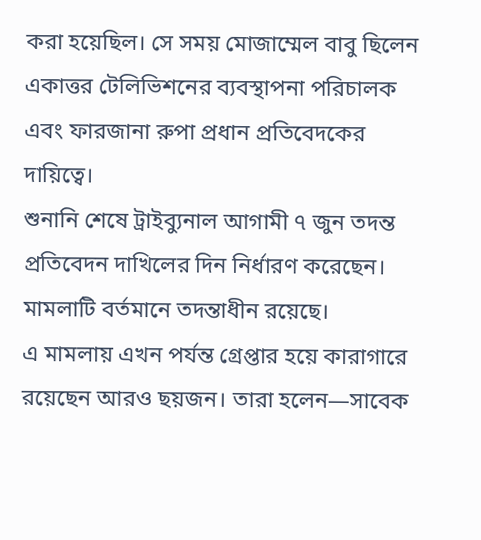করা হয়েছিল। সে সময় মোজাম্মেল বাবু ছিলেন একাত্তর টেলিভিশনের ব্যবস্থাপনা পরিচালক এবং ফারজানা রুপা প্রধান প্রতিবেদকের দায়িত্বে।
শুনানি শেষে ট্রাইব্যুনাল আগামী ৭ জুন তদন্ত প্রতিবেদন দাখিলের দিন নির্ধারণ করেছেন। মামলাটি বর্তমানে তদন্তাধীন রয়েছে।
এ মামলায় এখন পর্যন্ত গ্রেপ্তার হয়ে কারাগারে রয়েছেন আরও ছয়জন। তারা হলেন—সাবেক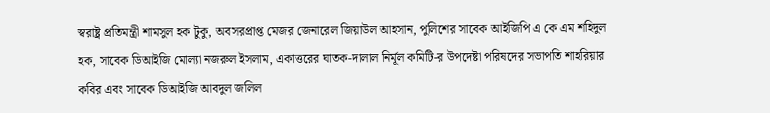স্বরাষ্ট্র প্রতিমন্ত্রী শামসুল হক টুকু, অবসরপ্রাপ্ত মেজর জেনারেল জিয়াউল আহসান, পুলিশের সাবেক আইজিপি এ কে এম শহিদুল হক, সাবেক ডিআইজি মোল্যা নজরুল ইসলাম, একাত্তরের ঘাতক-দালাল নির্মূল কমিটি-র উপদেষ্টা পরিষদের সভাপতি শাহরিয়ার কবির এবং সাবেক ডিআইজি আবদুল জলিল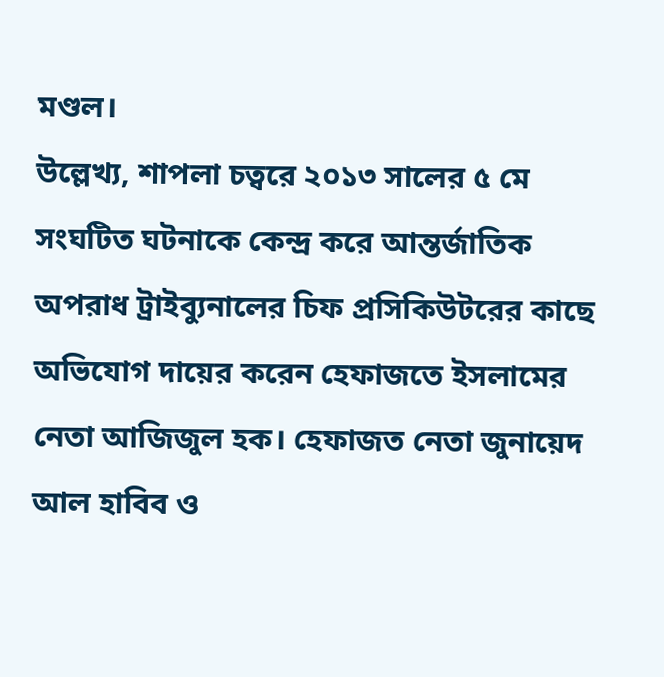মণ্ডল।
উল্লেখ্য, শাপলা চত্বরে ২০১৩ সালের ৫ মে সংঘটিত ঘটনাকে কেন্দ্র করে আন্তর্জাতিক অপরাধ ট্রাইব্যুনালের চিফ প্রসিকিউটরের কাছে অভিযোগ দায়ের করেন হেফাজতে ইসলামের নেতা আজিজুল হক। হেফাজত নেতা জুনায়েদ আল হাবিব ও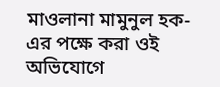মাওলানা মামুনুল হক-এর পক্ষে করা ওই অভিযোগে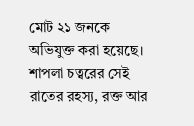মোট ২১ জনকে অভিযুক্ত করা হয়েছে।
শাপলা চত্বরের সেই রাতের রহস্য, রক্ত আর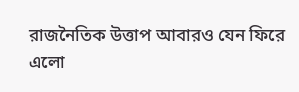রাজনৈতিক উত্তাপ আবারও যেন ফিরে এলো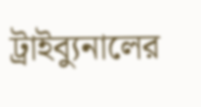ট্রাইব্যুনালের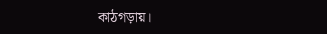কাঠগড়ায়।